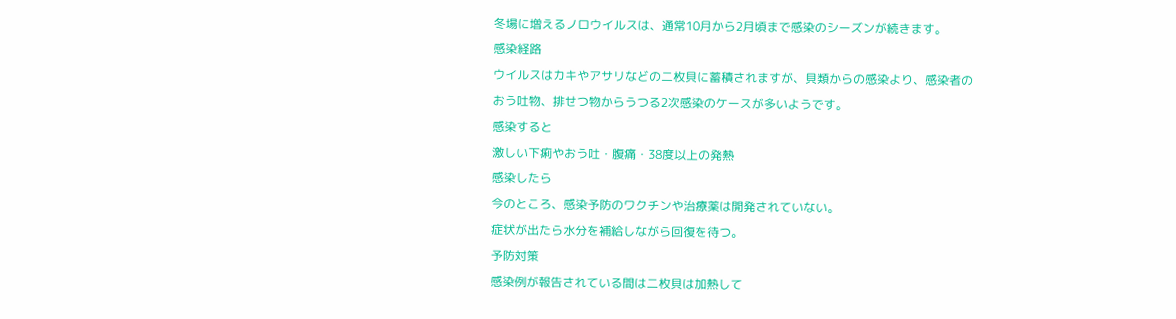冬場に増えるノロウイルスは、通常10月から2月頃まで感染のシーズンが続きます。
感染経路
ウイルスはカキやアサリなどの二枚貝に蓄積されますが、貝類からの感染より、感染者の
おう吐物、排せつ物からうつる2次感染のケースが多いようです。
感染すると
激しい下痢やおう吐・腹痛・38度以上の発熱
感染したら
今のところ、感染予防のワクチンや治療薬は開発されていない。
症状が出たら水分を補給しながら回復を待つ。
予防対策
感染例が報告されている間は二枚貝は加熱して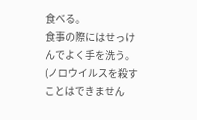食べる。
食事の際にはせっけんでよく手を洗う。
(ノロウイルスを殺すことはできません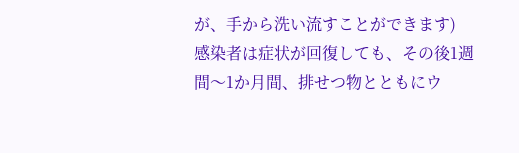が、手から洗い流すことができます)
感染者は症状が回復しても、その後1週間〜1か月間、排せつ物とともにウ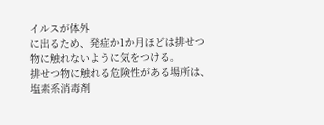イルスが体外
に出るため、発症か1か月ほどは排せつ物に触れないように気をつける。
排せつ物に触れる危険性がある場所は、塩素系消毒剤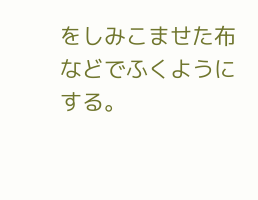をしみこませた布などでふくように
する。